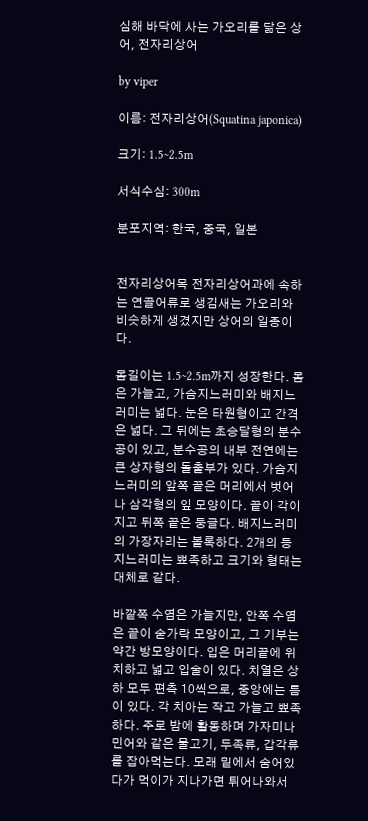심해 바닥에 사는 가오리를 닮은 상어, 전자리상어

by viper

이름: 전자리상어(Squatina japonica)

크기: 1.5~2.5m

서식수심: 300m

분포지역: 한국, 중국, 일본


전자리상어목 전자리상어과에 속하는 연골어류로 생김새는 가오리와 비슷하게 생겼지만 상어의 일종이다.

몸길이는 1.5~2.5m까지 성장한다. 몸은 가늘고, 가슴지느러미와 배지느러미는 넓다. 눈은 타원형이고 간격은 넓다. 그 뒤에는 초승달형의 분수공이 있고, 분수공의 내부 전연에는 큰 상자형의 돌출부가 있다. 가슴지느러미의 앞쪽 끝은 머리에서 벗어나 삼각형의 잎 모양이다. 끝이 각이 지고 뒤쪽 끝은 둥글다. 배지느러미의 가장자리는 볼록하다. 2개의 등지느러미는 뾰족하고 크기와 형태는 대체로 같다.

바깥쪽 수염은 가늘지만, 안쪽 수염은 끝이 숟가락 모양이고, 그 기부는 약간 방모양이다. 입은 머리끝에 위치하고 넓고 입술이 있다. 치열은 상하 모두 편측 10씩으로, 중앙에는 틈이 있다. 각 치아는 작고 가늘고 뾰족하다. 주로 밤에 활동하며 가자미나 민어와 같은 물고기, 두족류, 갑각류를 잡아먹는다. 모래 밑에서 숨어있다가 먹이가 지나가면 튀어나와서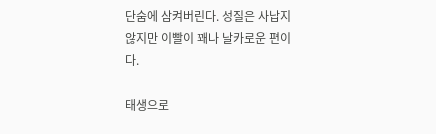단숨에 삼켜버린다. 성질은 사납지 않지만 이빨이 꽤나 날카로운 편이다.

태생으로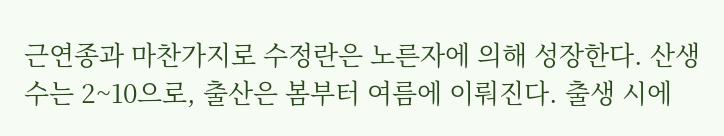근연종과 마찬가지로 수정란은 노른자에 의해 성장한다. 산생수는 2~10으로, 출산은 봄부터 여름에 이뤄진다. 출생 시에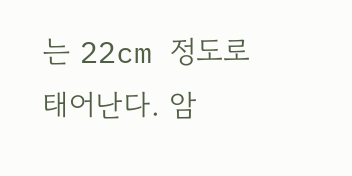는 22cm 정도로 태어난다. 암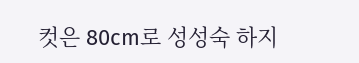컷은 80cm로 성성숙 하지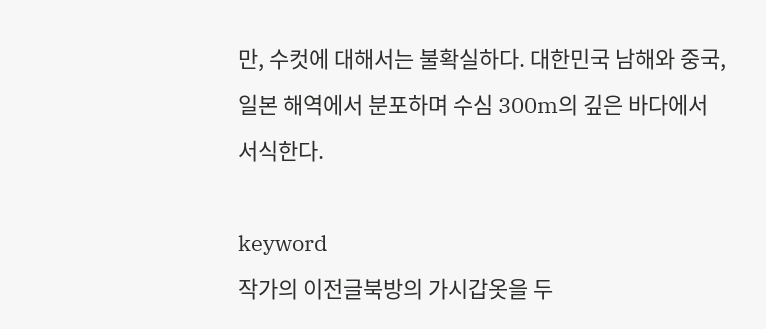만, 수컷에 대해서는 불확실하다. 대한민국 남해와 중국, 일본 해역에서 분포하며 수심 300m의 깊은 바다에서 서식한다.

keyword
작가의 이전글북방의 가시갑옷을 두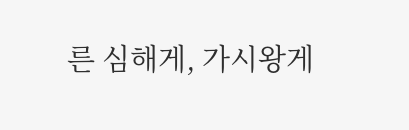른 심해게, 가시왕게